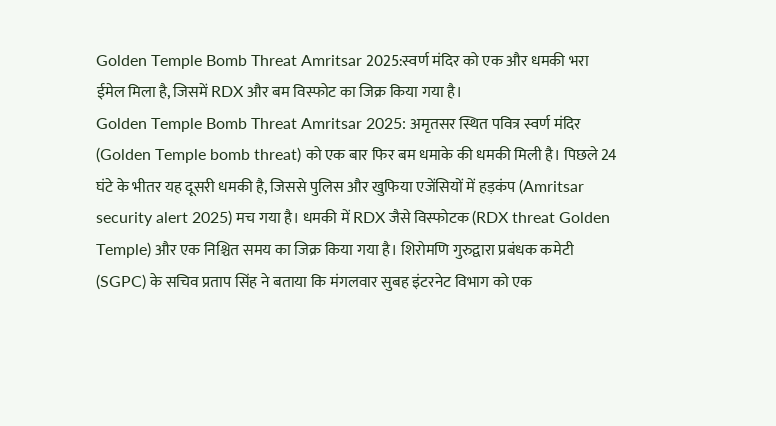Golden Temple Bomb Threat Amritsar 2025:स्वर्ण मंदिर को एक और धमकी भरा ईमेल मिला है, जिसमें RDX और बम विस्फोट का जिक्र किया गया है।
Golden Temple Bomb Threat Amritsar 2025: अमृतसर स्थित पवित्र स्वर्ण मंदिर (Golden Temple bomb threat) को एक बार फिर बम धमाके की धमकी मिली है। पिछले 24 घंटे के भीतर यह दूसरी धमकी है, जिससे पुलिस और खुफिया एजेंसियों में हड़कंप (Amritsar security alert 2025) मच गया है। धमकी में RDX जैसे विस्फोटक (RDX threat Golden Temple) और एक निश्चित समय का जिक्र किया गया है। शिरोमणि गुरुद्वारा प्रबंधक कमेटी (SGPC) के सचिव प्रताप सिंह ने बताया कि मंगलवार सुबह इंटरनेट विभाग को एक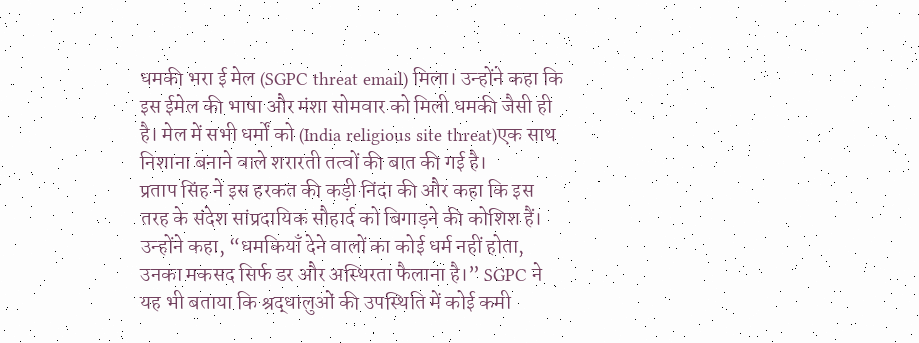धमकी भरा ई मेल (SGPC threat email) मिला। उन्होंने कहा कि इस ईमेल की भाषा और मंशा सोमवार को मिली धमकी जैसी ही है। मेल में सभी धर्मों को (India religious site threat)एक साथ निशाना बनाने वाले शरारती तत्वों की बात की गई है।
प्रताप सिंह ने इस हरकत की कड़ी निंदा की और कहा कि इस तरह के संदेश सांप्रदायिक सौहार्द को बिगाड़ने की कोशिश हैं। उन्होंने कहा, “धमकियाँ देने वालों का कोई धर्म नहीं होता, उनका मकसद सिर्फ डर और अस्थिरता फैलाना है।” SGPC ने यह भी बताया कि श्रद्धालुओं की उपस्थिति में कोई कमी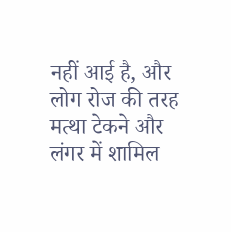नहीं आई है, और लोग रोज की तरह मत्था टेकने और लंगर में शामिल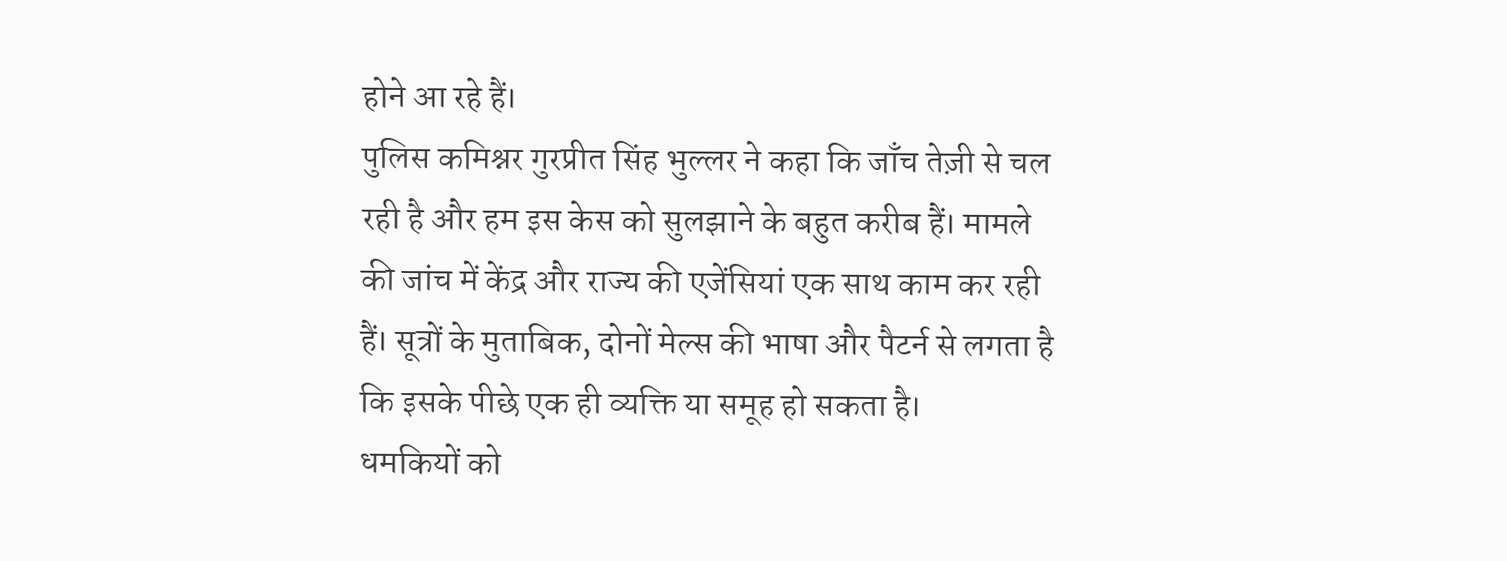होने आ रहे हैं।
पुलिस कमिश्नर गुरप्रीत सिंह भुल्लर ने कहा कि जाँच तेज़ी से चल रही है और हम इस केस को सुलझाने के बहुत करीब हैं। मामले की जांच में केंद्र और राज्य की एजेंसियां एक साथ काम कर रही हैं। सूत्रों के मुताबिक, दोनों मेल्स की भाषा और पैटर्न से लगता है कि इसके पीछे एक ही व्यक्ति या समूह हो सकता है।
धमकियों को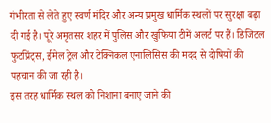गंभीरता से लेते हुए स्वर्ण मंदिर और अन्य प्रमुख धार्मिक स्थलों पर सुरक्षा बढ़ा दी गई है। पूरे अमृतसर शहर में पुलिस और खुफिया टीमें अलर्ट पर हैं। डिजिटल फुटप्रिंट्स, ईमेल ट्रेल और टेक्निकल एनालिसिस की मदद से दोषियों की पहचान की जा रही है।
इस तरह धार्मिक स्थल को निशाना बनाए जाने की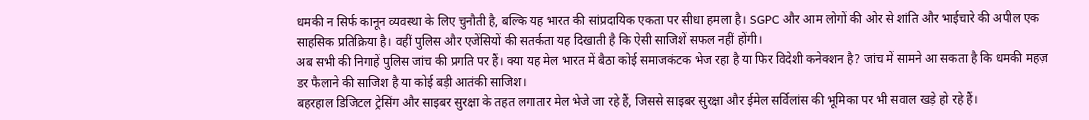धमकी न सिर्फ कानून व्यवस्था के लिए चुनौती है, बल्कि यह भारत की सांप्रदायिक एकता पर सीधा हमला है। SGPC और आम लोगों की ओर से शांति और भाईचारे की अपील एक साहसिक प्रतिक्रिया है। वहीं पुलिस और एजेंसियों की सतर्कता यह दिखाती है कि ऐसी साजिशें सफल नहीं होंगी।
अब सभी की निगाहें पुलिस जांच की प्रगति पर हैं। क्या यह मेल भारत में बैठा कोई समाजकंटक भेज रहा है या फिर विदेशी कनेक्शन है? जांच में सामने आ सकता है कि धमकी महज़ डर फैलाने की साजिश है या कोई बड़ी आतंकी साजिश।
बहरहाल डिजिटल ट्रेसिंग और साइबर सुरक्षा के तहत लगातार मेल भेजे जा रहे हैं, जिससे साइबर सुरक्षा और ईमेल सर्विलांस की भूमिका पर भी सवाल खड़े हो रहे हैं।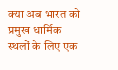क्या अब भारत को प्रमुख धार्मिक स्थलों के लिए एक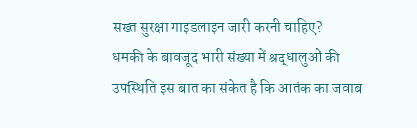सख्त सुरक्षा गाइडलाइन जारी करनी चाहिए?
धमकी के बावजूद भारी संख्या में श्रद्धालुओं की उपस्थिति इस बात का संकेत है कि आतंक का जवाब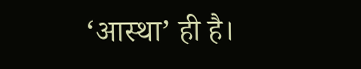‘आस्था’ ही है।